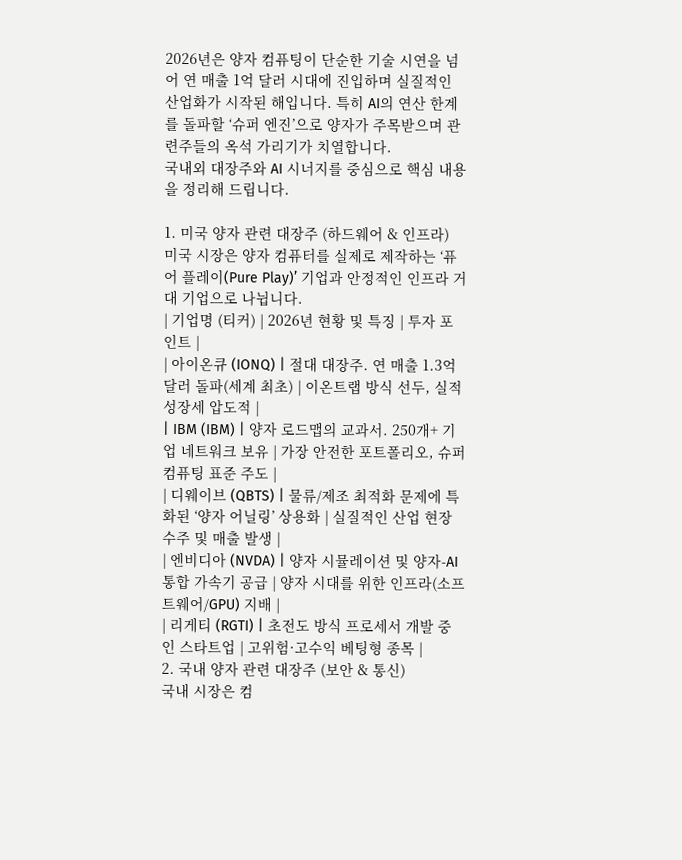2026년은 양자 컴퓨팅이 단순한 기술 시연을 넘어 연 매출 1억 달러 시대에 진입하며 실질적인 산업화가 시작된 해입니다. 특히 AI의 연산 한계를 돌파할 ‘슈퍼 엔진’으로 양자가 주목받으며 관련주들의 옥석 가리기가 치열합니다.
국내외 대장주와 AI 시너지를 중심으로 핵심 내용을 정리해 드립니다.

1. 미국 양자 관련 대장주 (하드웨어 & 인프라)
미국 시장은 양자 컴퓨터를 실제로 제작하는 ‘퓨어 플레이(Pure Play)’ 기업과 안정적인 인프라 거대 기업으로 나뉩니다.
| 기업명 (티커) | 2026년 현황 및 특징 | 투자 포인트 |
| 아이온큐 (IONQ) | 절대 대장주. 연 매출 1.3억 달러 돌파(세계 최초) | 이온트랩 방식 선두, 실적 성장세 압도적 |
| IBM (IBM) | 양자 로드맵의 교과서. 250개+ 기업 네트워크 보유 | 가장 안전한 포트폴리오, 슈퍼컴퓨팅 표준 주도 |
| 디웨이브 (QBTS) | 물류/제조 최적화 문제에 특화된 ‘양자 어닐링’ 상용화 | 실질적인 산업 현장 수주 및 매출 발생 |
| 엔비디아 (NVDA) | 양자 시뮬레이션 및 양자-AI 통합 가속기 공급 | 양자 시대를 위한 인프라(소프트웨어/GPU) 지배 |
| 리게티 (RGTI) | 초전도 방식 프로세서 개발 중인 스타트업 | 고위험·고수익 베팅형 종목 |
2. 국내 양자 관련 대장주 (보안 & 통신)
국내 시장은 컴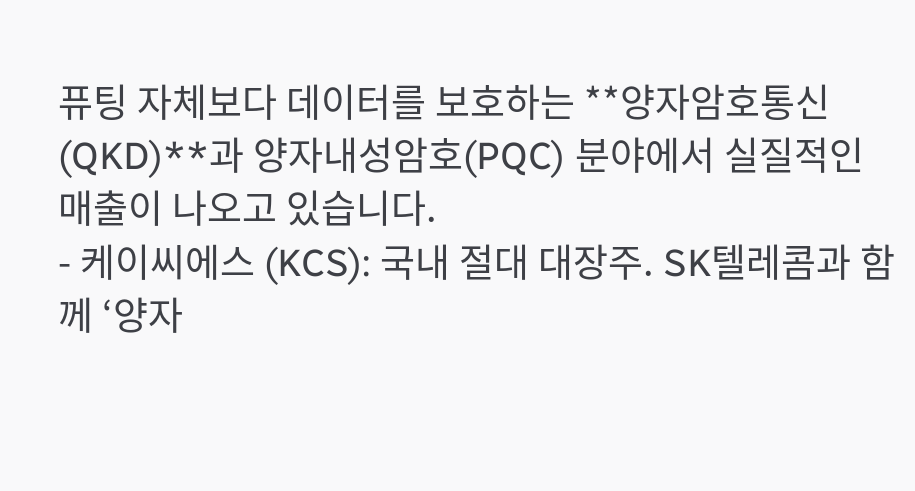퓨팅 자체보다 데이터를 보호하는 **양자암호통신(QKD)**과 양자내성암호(PQC) 분야에서 실질적인 매출이 나오고 있습니다.
- 케이씨에스 (KCS): 국내 절대 대장주. SK텔레콤과 함께 ‘양자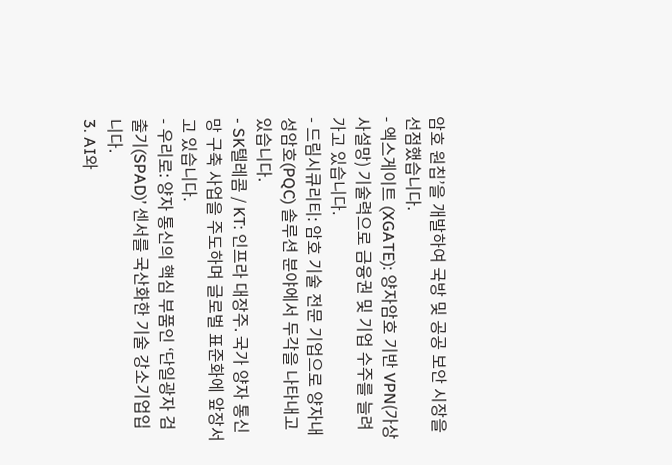암호 원칩’을 개발하여 국방 및 공공 보안 시장을 선점했습니다.
- 엑스게이트 (XGATE): 양자암호 기반 VPN(가상사설망) 기술력으로 금융권 및 기업 수주를 늘려가고 있습니다.
- 드림시큐리티: 암호 기술 전문 기업으로 양자내성암호(PQC) 솔루션 분야에서 두각을 나타내고 있습니다.
- SK텔레콤 / KT: 인프라 대장주. 국가 양자 통신망 구축 사업을 주도하며 글로벌 표준화에 앞장서고 있습니다.
- 우리로: 양자 통신의 핵심 부품인 ‘단일광자 검출기(SPAD)’ 센서를 국산화한 기술 강소기업입니다.
3. AI와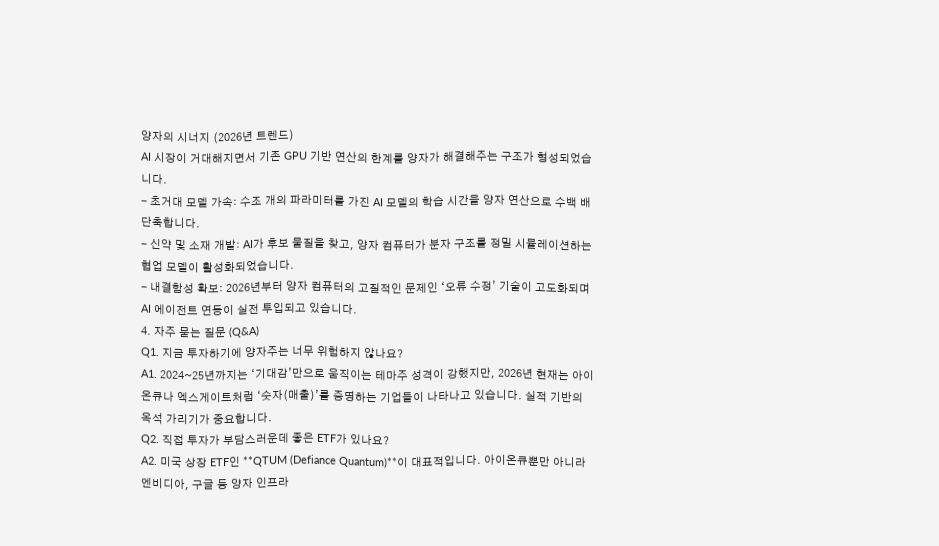양자의 시너지 (2026년 트렌드)
AI 시장이 거대해지면서 기존 GPU 기반 연산의 한계를 양자가 해결해주는 구조가 형성되었습니다.
- 초거대 모델 가속: 수조 개의 파라미터를 가진 AI 모델의 학습 시간을 양자 연산으로 수백 배 단축합니다.
- 신약 및 소재 개발: AI가 후보 물질을 찾고, 양자 컴퓨터가 분자 구조를 정밀 시뮬레이션하는 협업 모델이 활성화되었습니다.
- 내결함성 확보: 2026년부터 양자 컴퓨터의 고질적인 문제인 ‘오류 수정’ 기술이 고도화되며 AI 에이전트 연동이 실전 투입되고 있습니다.
4. 자주 묻는 질문 (Q&A)
Q1. 지금 투자하기에 양자주는 너무 위험하지 않나요?
A1. 2024~25년까지는 ‘기대감’만으로 움직이는 테마주 성격이 강했지만, 2026년 현재는 아이온큐나 엑스게이트처럼 ‘숫자(매출)’를 증명하는 기업들이 나타나고 있습니다. 실적 기반의 옥석 가리기가 중요합니다.
Q2. 직접 투자가 부담스러운데 좋은 ETF가 있나요?
A2. 미국 상장 ETF인 **QTUM (Defiance Quantum)**이 대표적입니다. 아이온큐뿐만 아니라 엔비디아, 구글 등 양자 인프라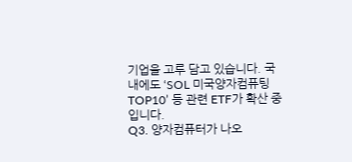기업을 고루 담고 있습니다. 국내에도 ‘SOL 미국양자컴퓨팅TOP10’ 등 관련 ETF가 확산 중입니다.
Q3. 양자컴퓨터가 나오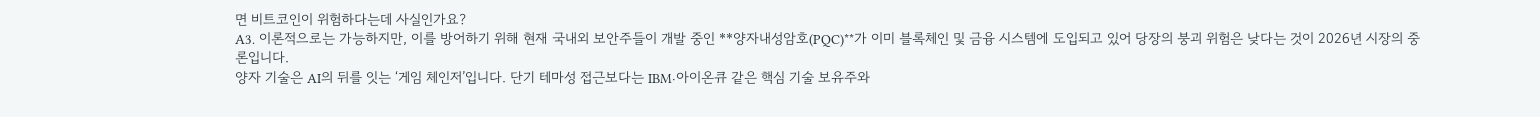면 비트코인이 위험하다는데 사실인가요?
A3. 이론적으로는 가능하지만, 이를 방어하기 위해 현재 국내외 보안주들이 개발 중인 **양자내성암호(PQC)**가 이미 블록체인 및 금융 시스템에 도입되고 있어 당장의 붕괴 위험은 낮다는 것이 2026년 시장의 중론입니다.
양자 기술은 AI의 뒤를 잇는 ‘게임 체인저’입니다. 단기 테마성 접근보다는 IBM·아이온큐 같은 핵심 기술 보유주와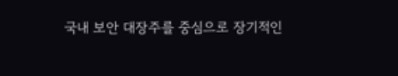국내 보안 대장주를 중심으로 장기적인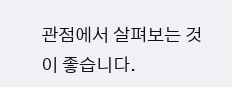관점에서 살펴보는 것이 좋습니다.